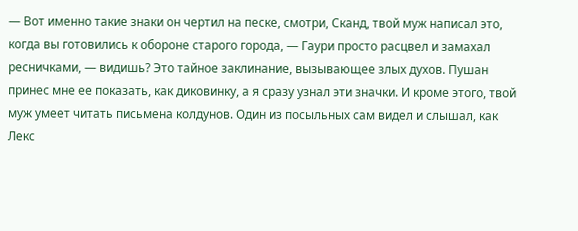— Вот именно такие знаки он чертил на песке, смотри, Сканд, твой муж написал это, когда вы готовились к обороне старого города, — Гаури просто расцвел и замахал ресничками, — видишь? Это тайное заклинание, вызывающее злых духов. Пушан принес мне ее показать, как диковинку, а я сразу узнал эти значки. И кроме этого, твой муж умеет читать письмена колдунов. Один из посыльных сам видел и слышал, как Лекс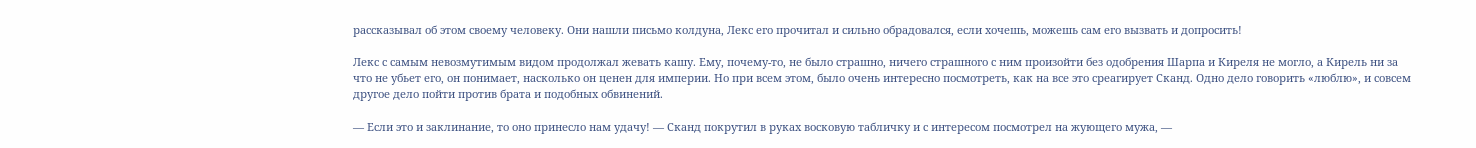рассказывал об этом своему человеку. Они нашли письмо колдуна, Лекс его прочитал и сильно обрадовался, если хочешь, можешь сам его вызвать и допросить!

Лекс с самым невозмутимым видом продолжал жевать кашу. Ему, почему-то, не было страшно, ничего страшного с ним произойти без одобрения Шарпа и Киреля не могло, а Кирель ни за что не убьет его, он понимает, насколько он ценен для империи. Но при всем этом, было очень интересно посмотреть, как на все это среагирует Сканд. Одно дело говорить «люблю», и совсем другое дело пойти против брата и подобных обвинений.

— Если это и заклинание, то оно принесло нам удачу! — Сканд покрутил в руках восковую табличку и с интересом посмотрел на жующего мужа, —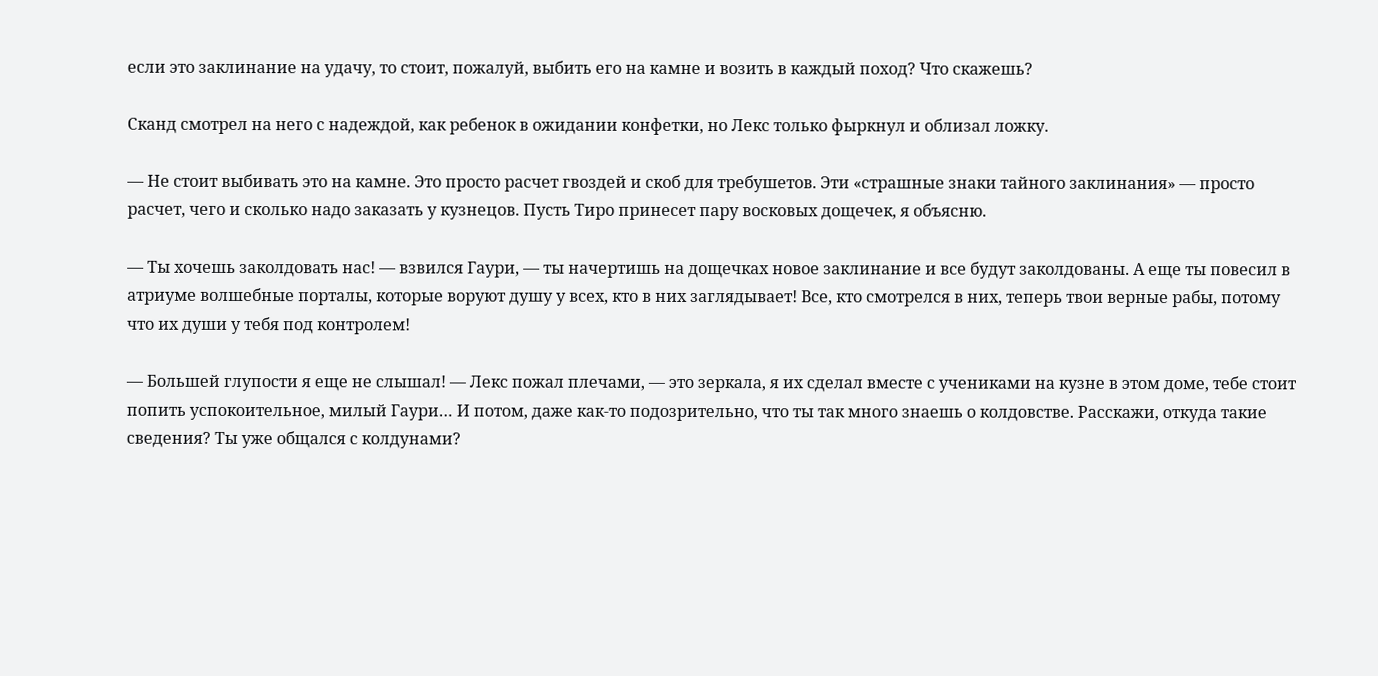если это заклинание на удачу, то стоит, пожалуй, выбить его на камне и возить в каждый поход? Что скажешь?

Сканд смотрел на него с надеждой, как ребенок в ожидании конфетки, но Лекс только фыркнул и облизал ложку.

— Не стоит выбивать это на камне. Это просто расчет гвоздей и скоб для требушетов. Эти «страшные знаки тайного заклинания» — просто расчет, чего и сколько надо заказать у кузнецов. Пусть Тиро принесет пару восковых дощечек, я объясню.

— Ты хочешь заколдовать нас! — взвился Гаури, — ты начертишь на дощечках новое заклинание и все будут заколдованы. А еще ты повесил в атриуме волшебные порталы, которые воруют душу у всех, кто в них заглядывает! Все, кто смотрелся в них, теперь твои верные рабы, потому что их души у тебя под контролем!

— Большей глупости я еще не слышал! — Лекс пожал плечами, — это зеркала, я их сделал вместе с учениками на кузне в этом доме, тебе стоит попить успокоительное, милый Гаури… И потом, даже как-то подозрительно, что ты так много знаешь о колдовстве. Расскажи, откуда такие сведения? Ты уже общался с колдунами?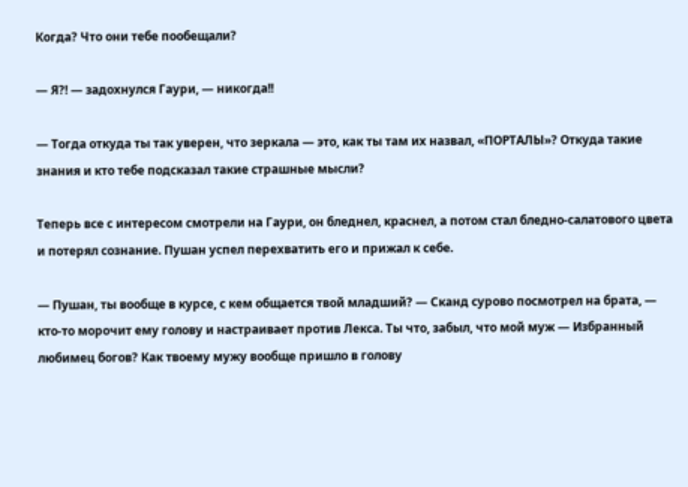Когда? Что они тебе пообещали?

— Я?! — задохнулся Гаури, — никогда!!

— Тогда откуда ты так уверен, что зеркала — это, как ты там их назвал, «ПОРТАЛЫ»? Откуда такие знания и кто тебе подсказал такие страшные мысли?

Теперь все с интересом смотрели на Гаури, он бледнел, краснел, а потом стал бледно-салатового цвета и потерял сознание. Пушан успел перехватить его и прижал к себе.

— Пушан, ты вообще в курсе, с кем общается твой младший? — Сканд сурово посмотрел на брата, — кто-то морочит ему голову и настраивает против Лекса. Ты что, забыл, что мой муж — Избранный любимец богов? Как твоему мужу вообще пришло в голову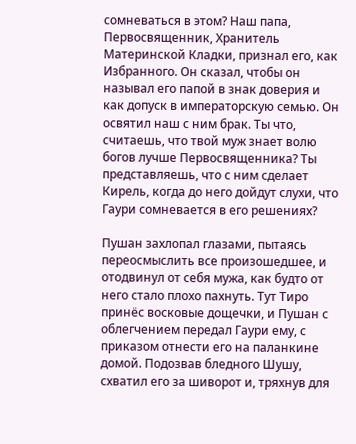сомневаться в этом? Наш папа, Первосвященник, Хранитель Материнской Кладки, признал его, как Избранного. Он сказал, чтобы он называл его папой в знак доверия и как допуск в императорскую семью. Он освятил наш с ним брак. Ты что, считаешь, что твой муж знает волю богов лучше Первосвященника? Ты представляешь, что с ним сделает Кирель, когда до него дойдут слухи, что Гаури сомневается в его решениях?

Пушан захлопал глазами, пытаясь переосмыслить все произошедшее, и отодвинул от себя мужа, как будто от него стало плохо пахнуть. Тут Тиро принёс восковые дощечки, и Пушан с облегчением передал Гаури ему, с приказом отнести его на паланкине домой. Подозвав бледного Шушу, схватил его за шиворот и, тряхнув для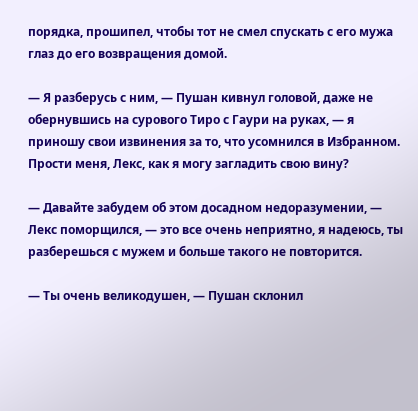порядка, прошипел, чтобы тот не смел спускать с его мужа глаз до его возвращения домой.

— Я разберусь с ним, — Пушан кивнул головой, даже не обернувшись на сурового Тиро с Гаури на руках, — я приношу свои извинения за то, что усомнился в Избранном. Прости меня, Лекс, как я могу загладить свою вину?

— Давайте забудем об этом досадном недоразумении, — Лекс поморщился, — это все очень неприятно, я надеюсь, ты разберешься с мужем и больше такого не повторится.

— Ты очень великодушен, — Пушан склонил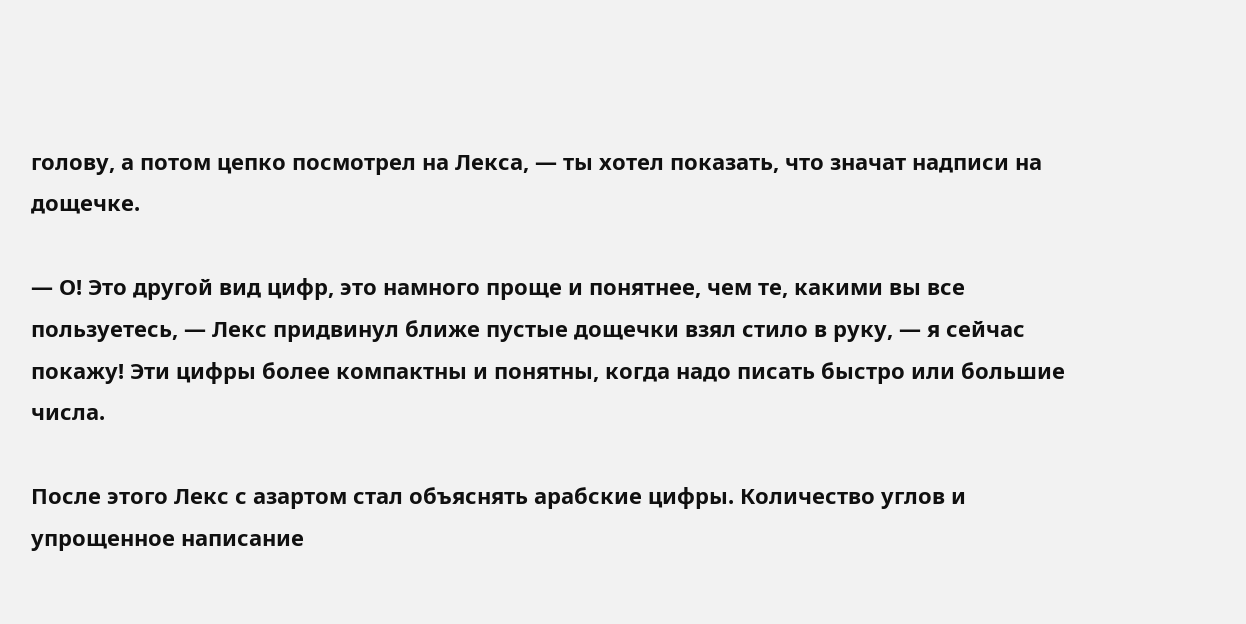голову, а потом цепко посмотрел на Лекса, — ты хотел показать, что значат надписи на дощечке.

— О! Это другой вид цифр, это намного проще и понятнее, чем те, какими вы все пользуетесь, — Лекс придвинул ближе пустые дощечки взял стило в руку, — я сейчас покажу! Эти цифры более компактны и понятны, когда надо писать быстро или большие числа.

После этого Лекс с азартом стал объяснять арабские цифры. Количество углов и упрощенное написание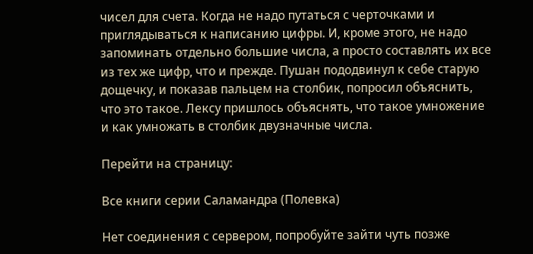чисел для счета. Когда не надо путаться с черточками и приглядываться к написанию цифры. И, кроме этого, не надо запоминать отдельно большие числа, а просто составлять их все из тех же цифр, что и прежде. Пушан пододвинул к себе старую дощечку, и показав пальцем на столбик, попросил объяснить, что это такое. Лексу пришлось объяснять, что такое умножение и как умножать в столбик двузначные числа.

Перейти на страницу:

Все книги серии Саламандра (Полевка)

Нет соединения с сервером, попробуйте зайти чуть позже